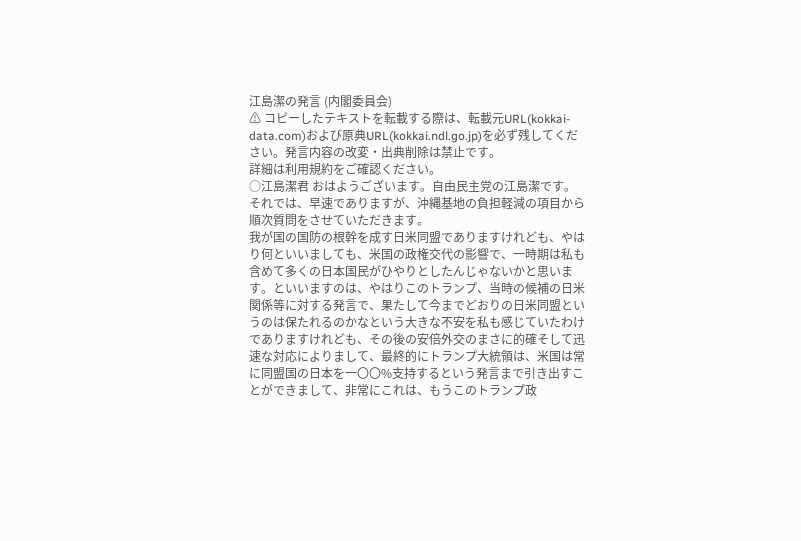江島潔の発言 (内閣委員会)
⚠ コピーしたテキストを転載する際は、転載元URL(kokkai-data.com)および原典URL(kokkai.ndl.go.jp)を必ず残してください。発言内容の改変・出典削除は禁止です。
詳細は利用規約をご確認ください。
○江島潔君 おはようございます。自由民主党の江島潔です。
それでは、早速でありますが、沖縄基地の負担軽減の項目から順次質問をさせていただきます。
我が国の国防の根幹を成す日米同盟でありますけれども、やはり何といいましても、米国の政権交代の影響で、一時期は私も含めて多くの日本国民がひやりとしたんじゃないかと思います。といいますのは、やはりこのトランプ、当時の候補の日米関係等に対する発言で、果たして今までどおりの日米同盟というのは保たれるのかなという大きな不安を私も感じていたわけでありますけれども、その後の安倍外交のまさに的確そして迅速な対応によりまして、最終的にトランプ大統領は、米国は常に同盟国の日本を一〇〇%支持するという発言まで引き出すことができまして、非常にこれは、もうこのトランプ政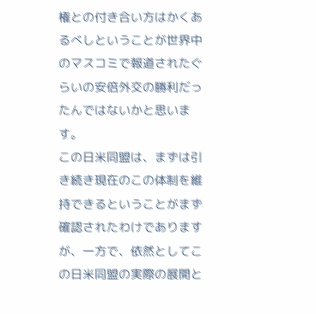権との付き合い方はかくあるべしということが世界中のマスコミで報道されたぐらいの安倍外交の勝利だったんではないかと思います。
この日米同盟は、まずは引き続き現在のこの体制を維持できるということがまず確認されたわけでありますが、一方で、依然としてこの日米同盟の実際の展開と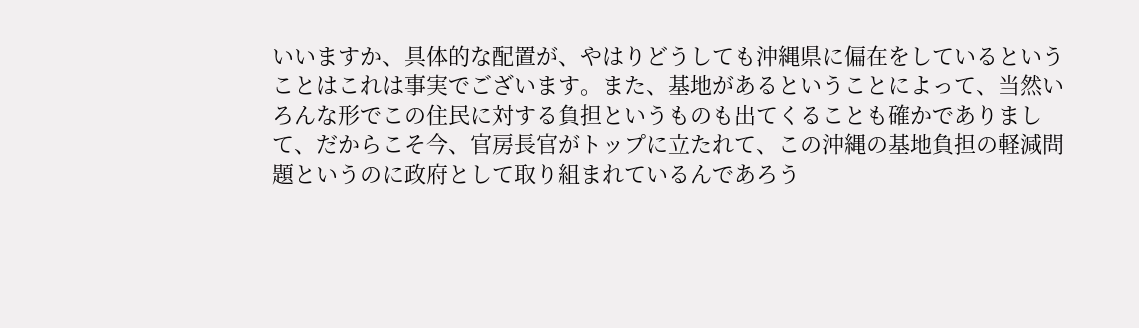いいますか、具体的な配置が、やはりどうしても沖縄県に偏在をしているということはこれは事実でございます。また、基地があるということによって、当然いろんな形でこの住民に対する負担というものも出てくることも確かでありまして、だからこそ今、官房長官がトップに立たれて、この沖縄の基地負担の軽減問題というのに政府として取り組まれているんであろう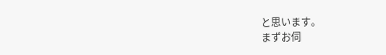と思います。
まずお伺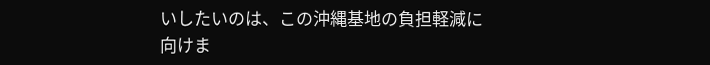いしたいのは、この沖縄基地の負担軽減に向けま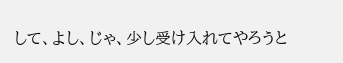して、よし、じゃ、少し受け入れてやろうと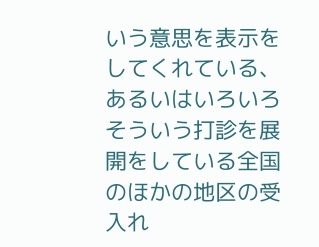いう意思を表示をしてくれている、あるいはいろいろそういう打診を展開をしている全国のほかの地区の受入れ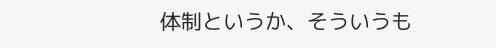体制というか、そういうも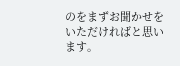のをまずお聞かせをいただければと思います。